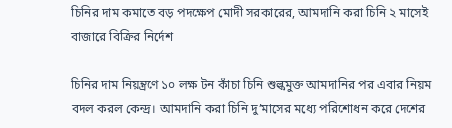চিনির দাম কমাতে বড় পদক্ষেপ মোদী সরকারের, আমদানি করা চিনি ২ মাসেই বাজারে বিক্রির নির্দেশ

চিনির দাম নিয়ন্ত্রণে ১০ লক্ষ টন কাঁচা চিনি শুল্কমুক্ত আমদানির পর এবার নিয়ম বদল করল কেন্দ্র। আমদানি করা চিনি দু’মাসের মধ্যে পরিশোধন করে দেশের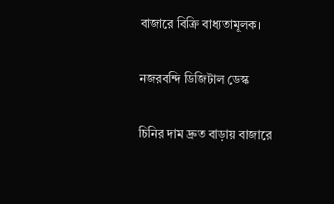বাজারে বিক্রি বাধ্যতামূলক।

নজরবন্দি ডিজিটাল ডেস্ক

চিনির দাম দ্রুত বাড়ায় বাজারে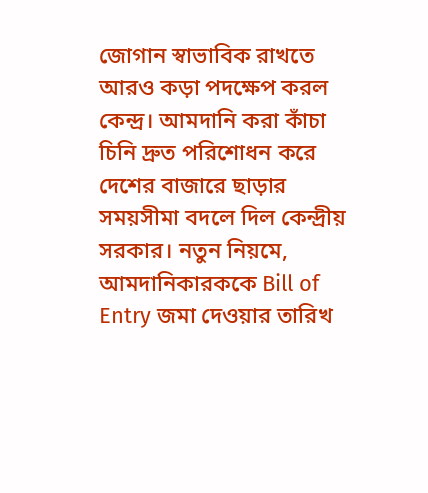জোগান স্বাভাবিক রাখতে আরও কড়া পদক্ষেপ করল কেন্দ্র। আমদানি করা কাঁচা চিনি দ্রুত পরিশোধন করে দেশের বাজারে ছাড়ার সময়সীমা বদলে দিল কেন্দ্রীয় সরকার। নতুন নিয়মে, আমদানিকারককে Bill of Entry জমা দেওয়ার তারিখ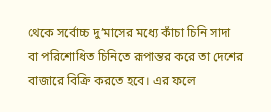থেকে সর্বোচ্চ দু’মাসের মধ্যে কাঁচা চিনি সাদা বা পরিশোধিত চিনিতে রূপান্তর করে তা দেশের বাজারে বিক্রি করতে হবে। এর ফলে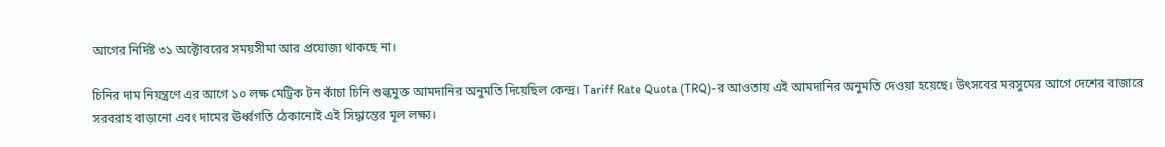আগের নির্দিষ্ট ৩১ অক্টোবরের সময়সীমা আর প্রযোজ্য থাকছে না।

চিনির দাম নিয়ন্ত্রণে এর আগে ১০ লক্ষ মেট্রিক টন কাঁচা চিনি শুল্কমুক্ত আমদানির অনুমতি দিয়েছিল কেন্দ্র। Tariff Rate Quota (TRQ)-র আওতায় এই আমদানির অনুমতি দেওয়া হয়েছে। উৎসবের মরসুমের আগে দেশের বাজারে সরবরাহ বাড়ানো এবং দামের ঊর্ধ্বগতি ঠেকানোই এই সিদ্ধান্তের মূল লক্ষ্য।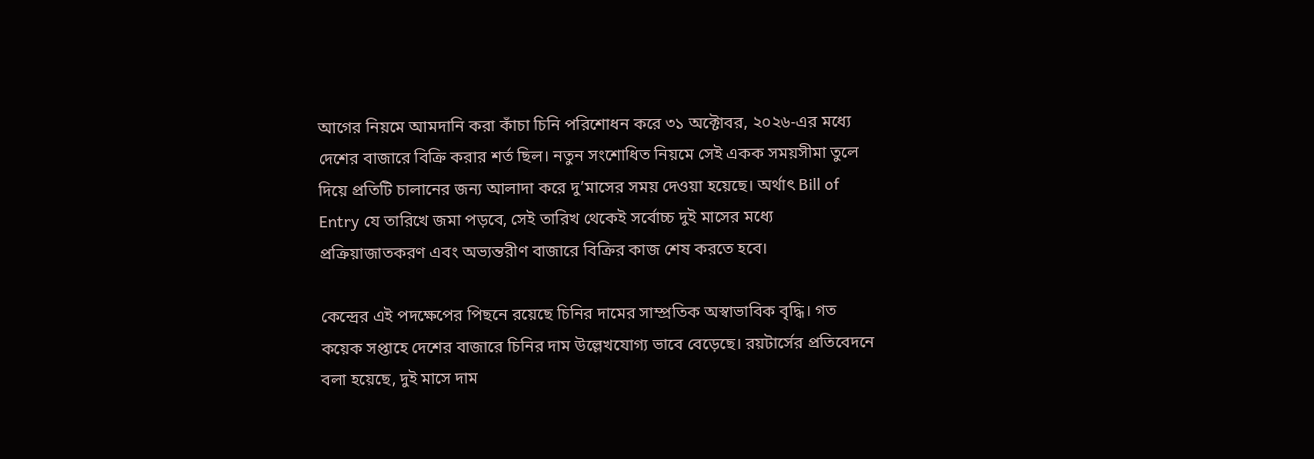আগের নিয়মে আমদানি করা কাঁচা চিনি পরিশোধন করে ৩১ অক্টোবর, ২০২৬-এর মধ্যে দেশের বাজারে বিক্রি করার শর্ত ছিল। নতুন সংশোধিত নিয়মে সেই একক সময়সীমা তুলে দিয়ে প্রতিটি চালানের জন্য আলাদা করে দু’মাসের সময় দেওয়া হয়েছে। অর্থাৎ Bill of Entry যে তারিখে জমা পড়বে, সেই তারিখ থেকেই সর্বোচ্চ দুই মাসের মধ্যে প্রক্রিয়াজাতকরণ এবং অভ্যন্তরীণ বাজারে বিক্রির কাজ শেষ করতে হবে।

কেন্দ্রের এই পদক্ষেপের পিছনে রয়েছে চিনির দামের সাম্প্রতিক অস্বাভাবিক বৃদ্ধি। গত কয়েক সপ্তাহে দেশের বাজারে চিনির দাম উল্লেখযোগ্য ভাবে বেড়েছে। রয়টার্সের প্রতিবেদনে বলা হয়েছে, দুই মাসে দাম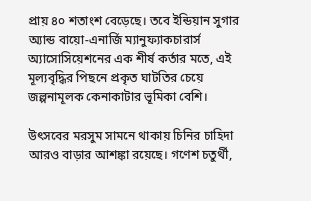প্রায় ৪০ শতাংশ বেড়েছে। তবে ইন্ডিয়ান সুগার অ্যান্ড বায়ো-এনার্জি ম্যানুফ্যাকচারার্স অ্যাসোসিয়েশনের এক শীর্ষ কর্তার মতে, এই মূল্যবৃদ্ধির পিছনে প্রকৃত ঘাটতির চেয়ে জল্পনামূলক কেনাকাটার ভূমিকা বেশি।

উৎসবের মরসুম সামনে থাকায় চিনির চাহিদা আরও বাড়ার আশঙ্কা রয়েছে। গণেশ চতুর্থী,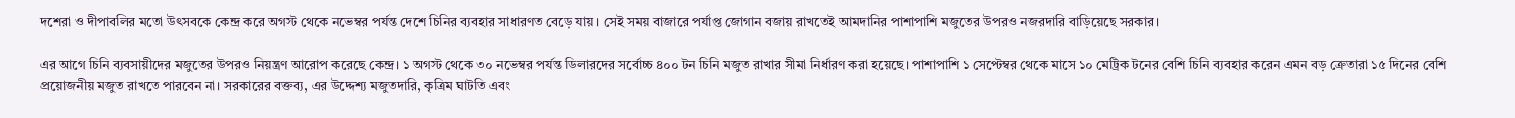দশেরা ও দীপাবলির মতো উৎসবকে কেন্দ্র করে অগস্ট থেকে নভেম্বর পর্যন্ত দেশে চিনির ব্যবহার সাধারণত বেড়ে যায়। সেই সময় বাজারে পর্যাপ্ত জোগান বজায় রাখতেই আমদানির পাশাপাশি মজুতের উপরও নজরদারি বাড়িয়েছে সরকার।

এর আগে চিনি ব্যবসায়ীদের মজুতের উপরও নিয়ন্ত্রণ আরোপ করেছে কেন্দ্র। ১ অগস্ট থেকে ৩০ নভেম্বর পর্যন্ত ডিলারদের সর্বোচ্চ ৪০০ টন চিনি মজুত রাখার সীমা নির্ধারণ করা হয়েছে। পাশাপাশি ১ সেপ্টেম্বর থেকে মাসে ১০ মেট্রিক টনের বেশি চিনি ব্যবহার করেন এমন বড় ক্রেতারা ১৫ দিনের বেশি প্রয়োজনীয় মজুত রাখতে পারবেন না। সরকারের বক্তব্য, এর উদ্দেশ্য মজুতদারি, কৃত্রিম ঘাটতি এবং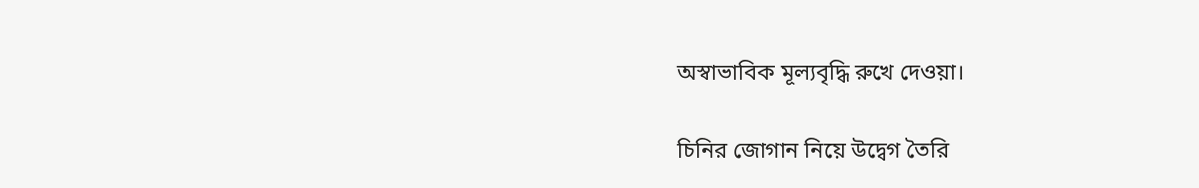অস্বাভাবিক মূল্যবৃদ্ধি রুখে দেওয়া।

চিনির জোগান নিয়ে উদ্বেগ তৈরি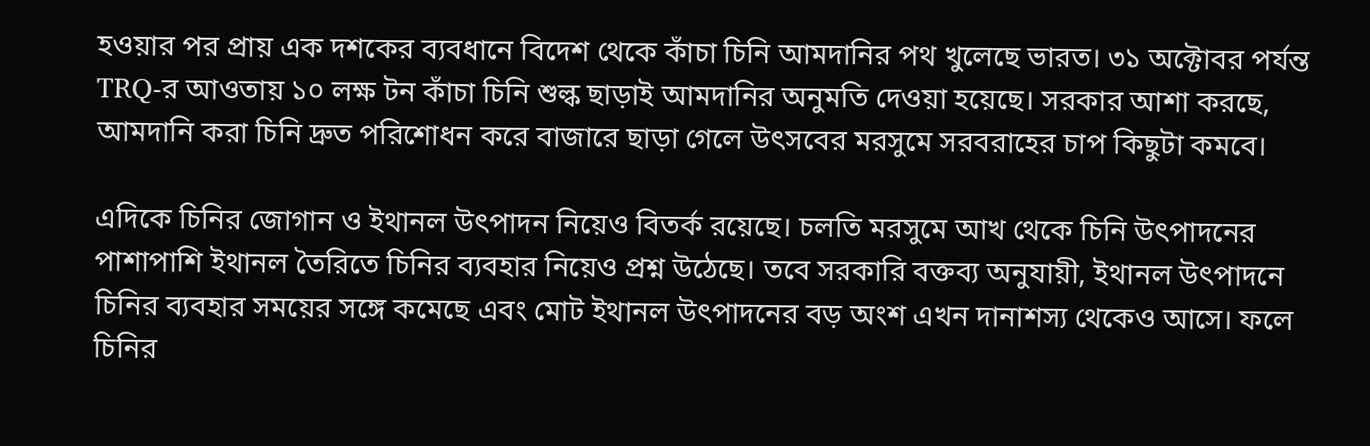হওয়ার পর প্রায় এক দশকের ব্যবধানে বিদেশ থেকে কাঁচা চিনি আমদানির পথ খুলেছে ভারত। ৩১ অক্টোবর পর্যন্ত TRQ-র আওতায় ১০ লক্ষ টন কাঁচা চিনি শুল্ক ছাড়াই আমদানির অনুমতি দেওয়া হয়েছে। সরকার আশা করছে, আমদানি করা চিনি দ্রুত পরিশোধন করে বাজারে ছাড়া গেলে উৎসবের মরসুমে সরবরাহের চাপ কিছুটা কমবে।

এদিকে চিনির জোগান ও ইথানল উৎপাদন নিয়েও বিতর্ক রয়েছে। চলতি মরসুমে আখ থেকে চিনি উৎপাদনের পাশাপাশি ইথানল তৈরিতে চিনির ব্যবহার নিয়েও প্রশ্ন উঠেছে। তবে সরকারি বক্তব্য অনুযায়ী, ইথানল উৎপাদনে চিনির ব্যবহার সময়ের সঙ্গে কমেছে এবং মোট ইথানল উৎপাদনের বড় অংশ এখন দানাশস্য থেকেও আসে। ফলে চিনির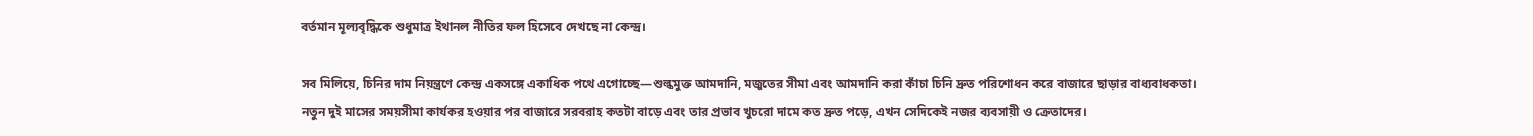বর্তমান মূল্যবৃদ্ধিকে শুধুমাত্র ইথানল নীতির ফল হিসেবে দেখছে না কেন্দ্র।

সব মিলিয়ে, চিনির দাম নিয়ন্ত্রণে কেন্দ্র একসঙ্গে একাধিক পথে এগোচ্ছে—শুল্কমুক্ত আমদানি, মজুতের সীমা এবং আমদানি করা কাঁচা চিনি দ্রুত পরিশোধন করে বাজারে ছাড়ার বাধ্যবাধকতা। নতুন দুই মাসের সময়সীমা কার্যকর হওয়ার পর বাজারে সরবরাহ কতটা বাড়ে এবং তার প্রভাব খুচরো দামে কত দ্রুত পড়ে, এখন সেদিকেই নজর ব্যবসায়ী ও ক্রেতাদের।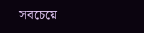সবচেয়ে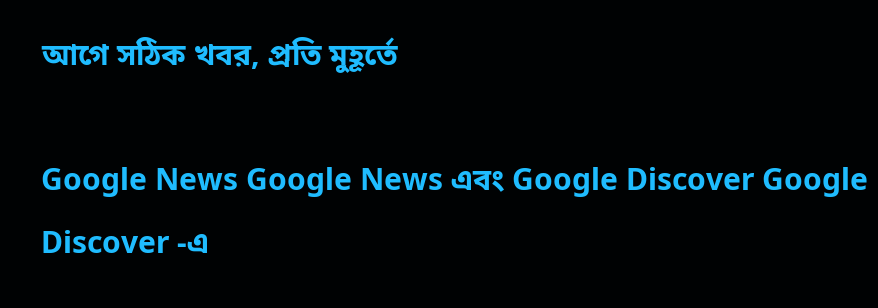আগে সঠিক খবর, প্রতি মুহূর্তে

Google News Google News এবং Google Discover Google Discover -এ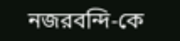নজরবন্দি-কে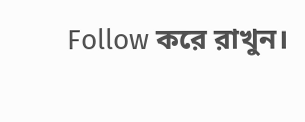Follow করে রাখুন।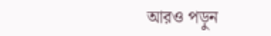আরও পড়ুন